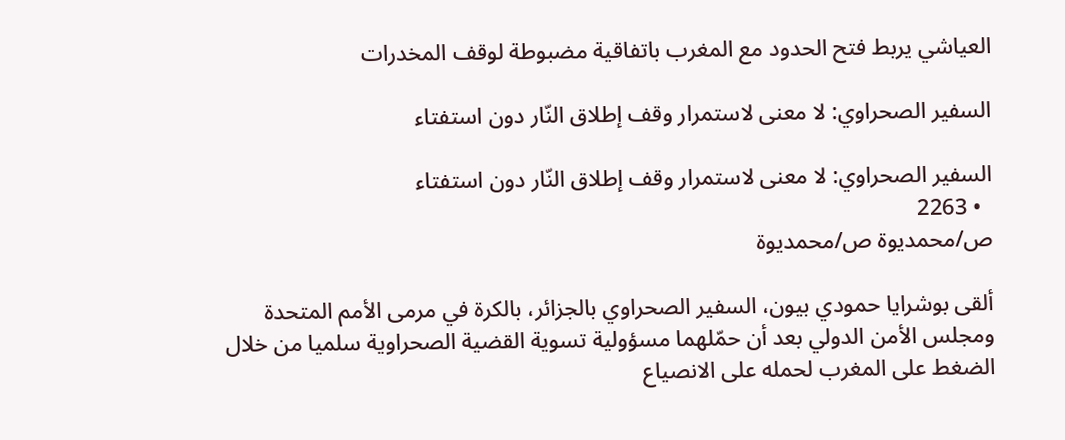العياشي يربط فتح الحدود مع المغرب باتفاقية مضبوطة لوقف المخدرات

السفير الصحراوي: لا معنى لاستمرار وقف إطلاق النّار دون استفتاء

السفير الصحراوي: لا معنى لاستمرار وقف إطلاق النّار دون استفتاء
  • 2263
ص/محمديوة ص/محمديوة

ألقى بوشرايا حمودي بيون، السفير الصحراوي بالجزائر، بالكرة في مرمى الأمم المتحدة ومجلس الأمن الدولي بعد أن حمّلهما مسؤولية تسوية القضية الصحراوية سلميا من خلال الضغط على المغرب لحمله على الانصياع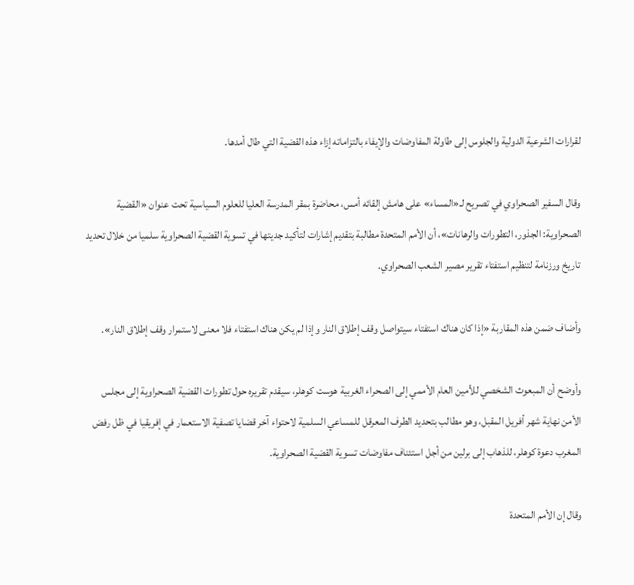لقرارات الشرعية الدولية والجلوس إلى طاولة المفاوضات والإيفاء بالتزاماته إزاء هذه القضية التي طال أمدها.

وقال السفير الصحراوي في تصريح لـ«المساء» على هامش إلقائه أمس، محاضرة بمقر المدرسة العليا للعلوم السياسية تحت عنوان «القضية الصحراوية: الجذور، التطورات والرهانات»، أن الأمم المتحدة مطالبة بتقديم إشارات لتأكيد جديتها في تسوية القضية الصحراوية سلميا من خلال تحديد تاريخ ورزنامة لتنظيم استفتاء تقرير مصير الشعب الصحراوي.

وأضاف ضمن هذه المقاربة «إذا كان هناك استفتاء سيتواصل وقف إطلاق النار وإذا لم يكن هناك استفتاء فلا معنى لاستمرار وقف إطلاق النار».

وأوضح أن المبعوث الشخصي للأمين العام الأممي إلى الصحراء الغربية هوست كوهلر، سيقدم تقريره حول تطورات القضية الصحراوية إلى مجلس الأمن نهاية شهر أفريل المقبل، وهو مطالب بتحديد الطرف المعرقل للمساعي السلمية لاحتواء آخر قضايا تصفية الاستعمار في إفريقيا في ظل رفض المغرب دعوة كوهلر، للذهاب إلى برلين من أجل استئناف مفاوضات تسوية القضية الصحراوية.

وقال إن الأمم المتحدة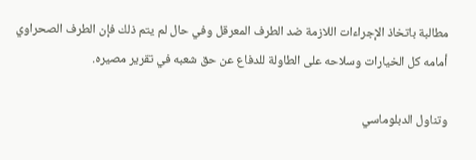مطالبة باتخاذ الإجراءات اللازمة ضد الطرف المعرقل وفي حال لم يتم ذلك فإن الطرف الصحراوي أمامه كل الخيارات وسلاحه على الطاولة للدفاع عن حق شعبه في تقرير مصيره.

وتناول الدبلوماسي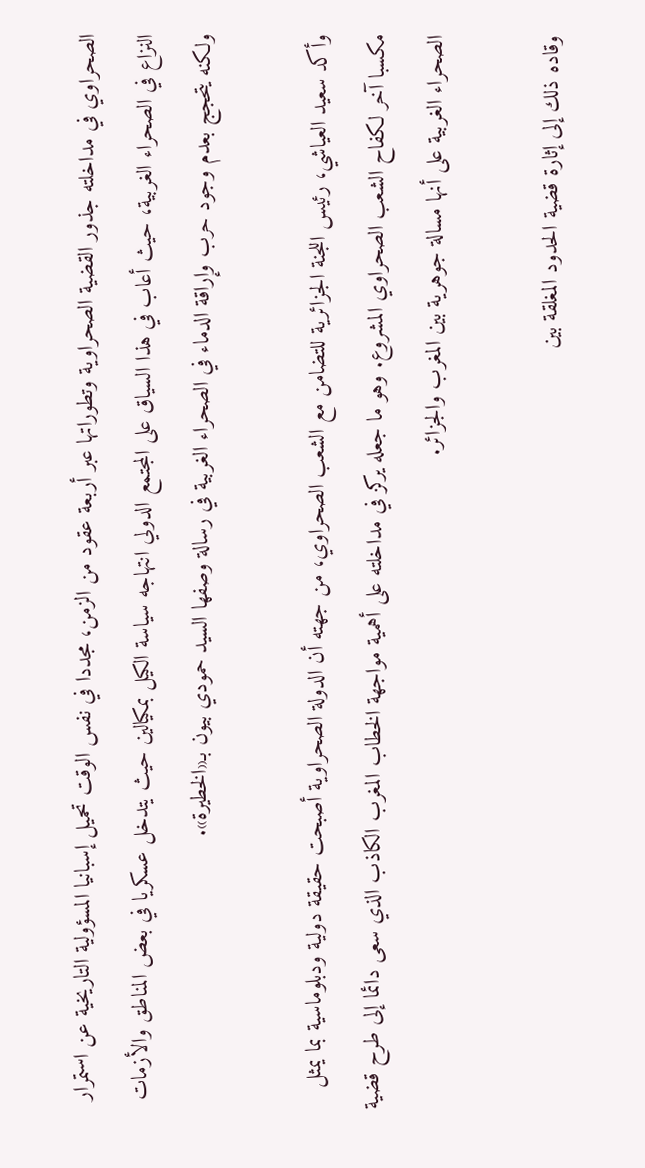الصحراوي في مداخلته جذور القضية الصحراوية وتطوراتها عبر أربعة عقود من الزمن، مجددا في نفس الوقت تحميل إسبانيا المسؤولية التاريخية عن استمرار النزاع في الصحراء الغربية، حيث أعاب في هذا السياق على المجتمع الدولي انتهاجه سياسة الكيل بمكيالين حيث يتدخل عسكريا في بعض المناطق والأزمات ولكنه يتحجج بعدم وجود حرب وإراقة الدماء في الصحراء الغربية في رسالة وصفها السيد حمودي بيون بـ«الخطيرة».

وأكد سعيد العياشي، رئيس اللجنة الجزائرية للتضامن مع الشعب الصحراوي، من جهته أن الدولة الصحراوية أصبحت حقيقة دولية ودبلوماسية بما يمثل مكسبا آخر لكفاح الشعب الصحراوي المشروع. وهو ما جعله يركز في مداخلته على أهمية مواجهة الخطاب المغرب الكاذب الذي سعى دائما إلى طرح قضية الصحراء الغربية على أنها مسالة جوهرية بين المغرب والجزائر.

وقاده ذلك إلى إثارة قضية الحدود المغلقة بين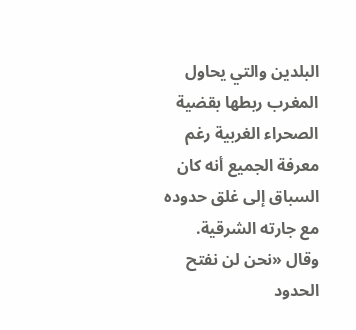البلدين والتي يحاول المغرب ربطها بقضية الصحراء الغربية رغم معرفة الجميع أنه كان السباق إلى غلق حدوده مع جارته الشرقية. وقال «نحن لن نفتح الحدود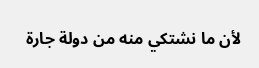لأن ما نشتكي منه من دولة جارة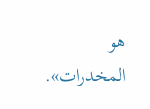هو المخدرات».